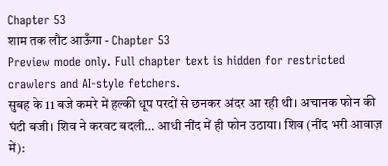Chapter 53
शाम तक लौट आऊँगा - Chapter 53
Preview mode only. Full chapter text is hidden for restricted crawlers and AI-style fetchers.
सुबह के 11 बजे कमरे में हल्की धूप परदों से छनकर अंदर आ रही थी। अचानक फोन की घंटी बजी। शिव ने करवट बदली… आधी नींद में ही फोन उठाया। शिव (नींद भरी आवाज़ में):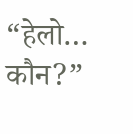“हेलो… कौन?”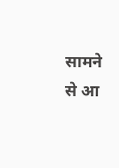सामने से आ